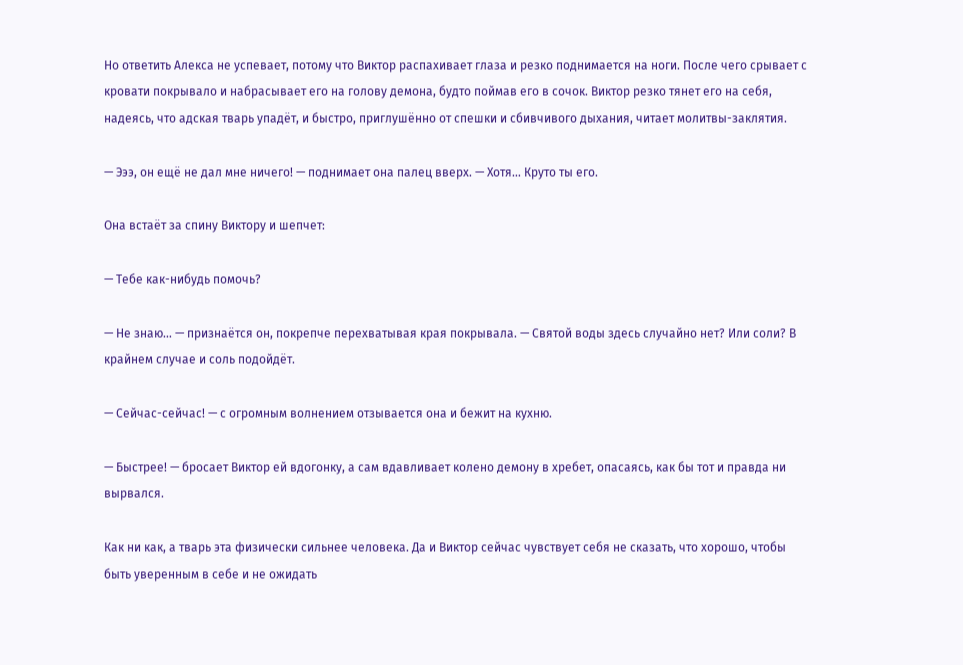Но ответить Алекса не успевает, потому что Виктор распахивает глаза и резко поднимается на ноги. После чего срывает с кровати покрывало и набрасывает его на голову демона, будто поймав его в сочок. Виктор резко тянет его на себя, надеясь, что адская тварь упадёт, и быстро, приглушённо от спешки и сбивчивого дыхания, читает молитвы-заклятия.

— Эээ, он ещё не дал мне ничего! — поднимает она палец вверх. — Хотя… Круто ты его.

Она встаёт за спину Виктору и шепчет:

— Тебе как-нибудь помочь?

— Не знаю… — признаётся он, покрепче перехватывая края покрывала. — Святой воды здесь случайно нет? Или соли? В крайнем случае и соль подойдёт.

— Сейчас-сейчас! — с огромным волнением отзывается она и бежит на кухню.

— Быстрее! — бросает Виктор ей вдогонку, а сам вдавливает колено демону в хребет, опасаясь, как бы тот и правда ни вырвался.

Как ни как, а тварь эта физически сильнее человека. Да и Виктор сейчас чувствует себя не сказать, что хорошо, чтобы быть уверенным в себе и не ожидать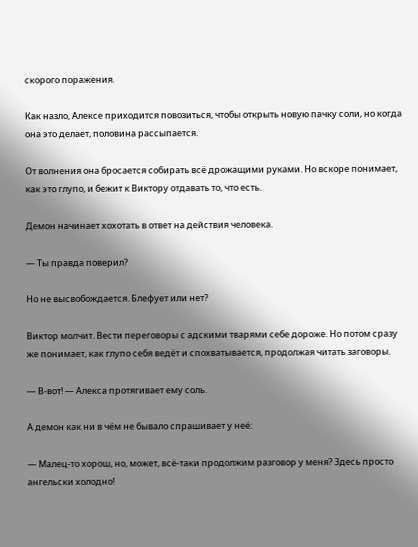скорого поражения.

Как назло, Алексе приходится повозиться, чтобы открыть новую пачку соли, но когда она это делает, половина рассыпается.

От волнения она бросается собирать всё дрожащими руками. Но вскоре понимает, как это глупо, и бежит к Виктору отдавать то, что есть.

Демон начинает хохотать в ответ на действия человека.

— Ты правда поверил?

Но не высвобождается. Блефует или нет?

Виктор молчит. Вести переговоры с адскими тварями себе дороже. Но потом сразу же понимает, как глупо себя ведёт и спохватывается, продолжая читать заговоры.

— В-вот! — Алекса протягивает ему соль.

А демон как ни в чём не бывало спрашивает у неё:

— Малец-то хорош, но, может, всё-таки продолжим разговор у меня? Здесь просто ангельски холодно!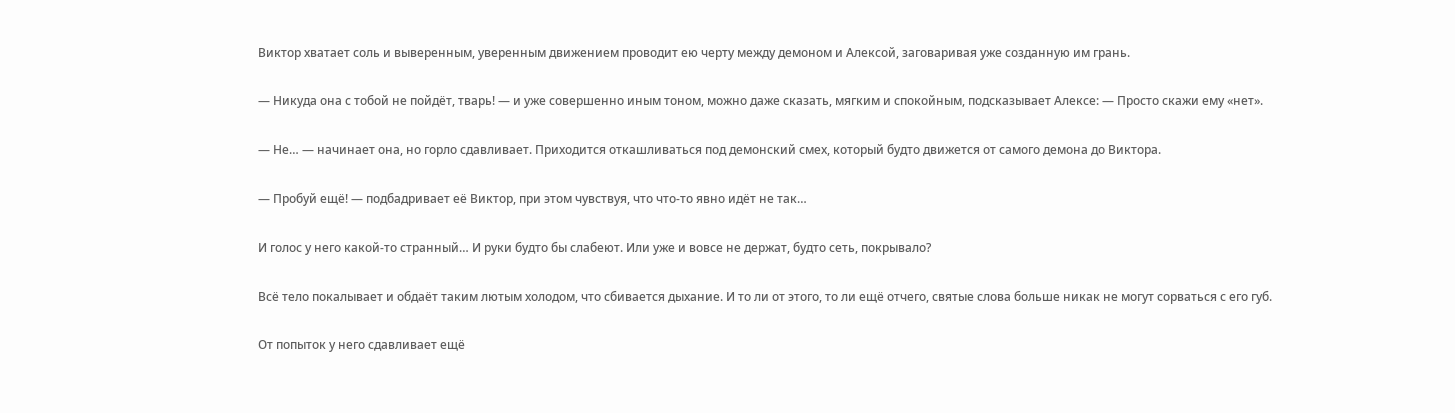Виктор хватает соль и выверенным, уверенным движением проводит ею черту между демоном и Алексой, заговаривая уже созданную им грань.

— Никуда она с тобой не пойдёт, тварь! — и уже совершенно иным тоном, можно даже сказать, мягким и спокойным, подсказывает Алексе: — Просто скажи ему «нет».

— Не… — начинает она, но горло сдавливает. Приходится откашливаться под демонский смех, который будто движется от самого демона до Виктора.

— Пробуй ещё! — подбадривает её Виктор, при этом чувствуя, что что-то явно идёт не так…

И голос у него какой-то странный… И руки будто бы слабеют. Или уже и вовсе не держат, будто сеть, покрывало?

Всё тело покалывает и обдаёт таким лютым холодом, что сбивается дыхание. И то ли от этого, то ли ещё отчего, святые слова больше никак не могут сорваться с его губ.

От попыток у него сдавливает ещё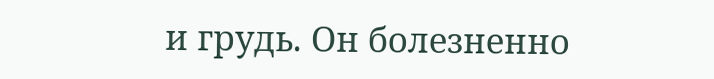и грудь. Он болезненно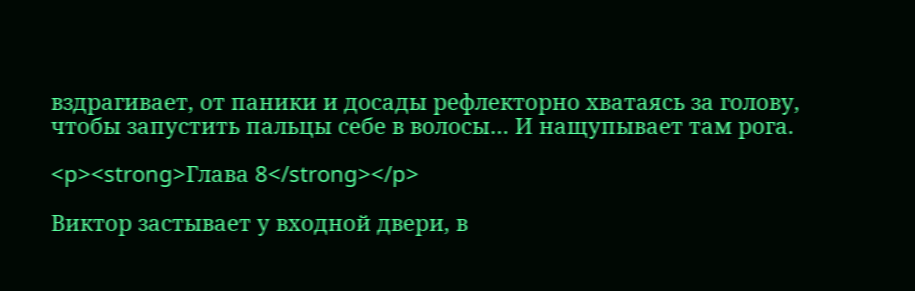вздрагивает, от паники и досады рефлекторно хватаясь за голову, чтобы запустить пальцы себе в волосы… И нащупывает там рога.

<p><strong>Глава 8</strong></p>

Виктор застывает у входной двери, в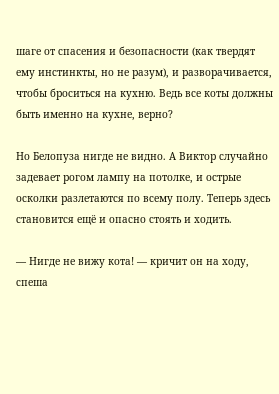шаге от спасения и безопасности (как твердят ему инстинкты, но не разум), и разворачивается, чтобы броситься на кухню. Ведь все коты должны быть именно на кухне, верно?

Но Белопуза нигде не видно. А Виктор случайно задевает рогом лампу на потолке, и острые осколки разлетаются по всему полу. Теперь здесь становится ещё и опасно стоять и ходить.

— Нигде не вижу кота! — кричит он на ходу, спеша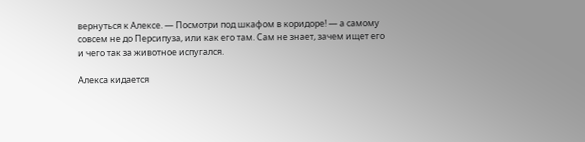вернуться к Алексе. — Посмотри под шкафом в коридоре! — а самому совсем не до Персипуза, или как его там. Сам не знает, зачем ищет его и чего так за животное испугался.

Алекса кидается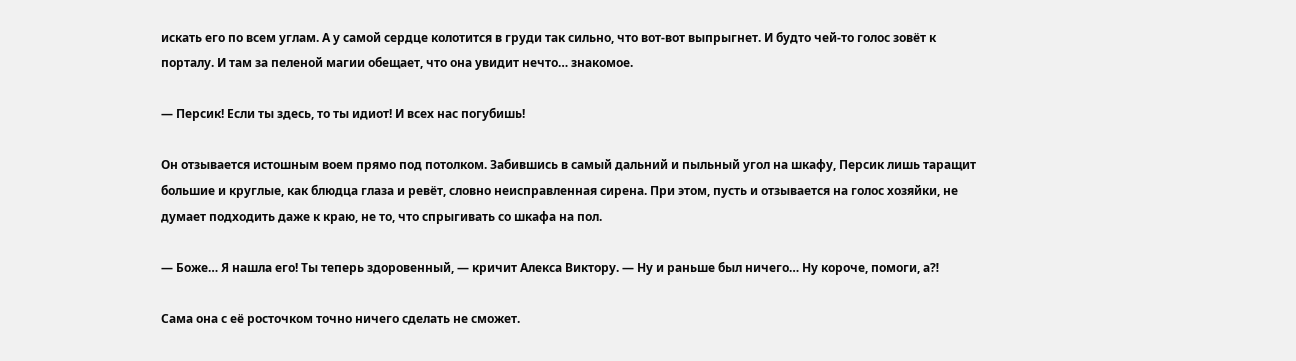искать его по всем углам. А у самой сердце колотится в груди так сильно, что вот-вот выпрыгнет. И будто чей-то голос зовёт к порталу. И там за пеленой магии обещает, что она увидит нечто… знакомое.

— Персик! Если ты здесь, то ты идиот! И всех нас погубишь!

Он отзывается истошным воем прямо под потолком. Забившись в самый дальний и пыльный угол на шкафу, Персик лишь таращит большие и круглые, как блюдца глаза и ревёт, словно неисправленная сирена. При этом, пусть и отзывается на голос хозяйки, не думает подходить даже к краю, не то, что спрыгивать со шкафа на пол.

— Боже… Я нашла его! Ты теперь здоровенный, — кричит Алекса Виктору. — Ну и раньше был ничего… Ну короче, помоги, а⁈

Сама она с её росточком точно ничего сделать не сможет.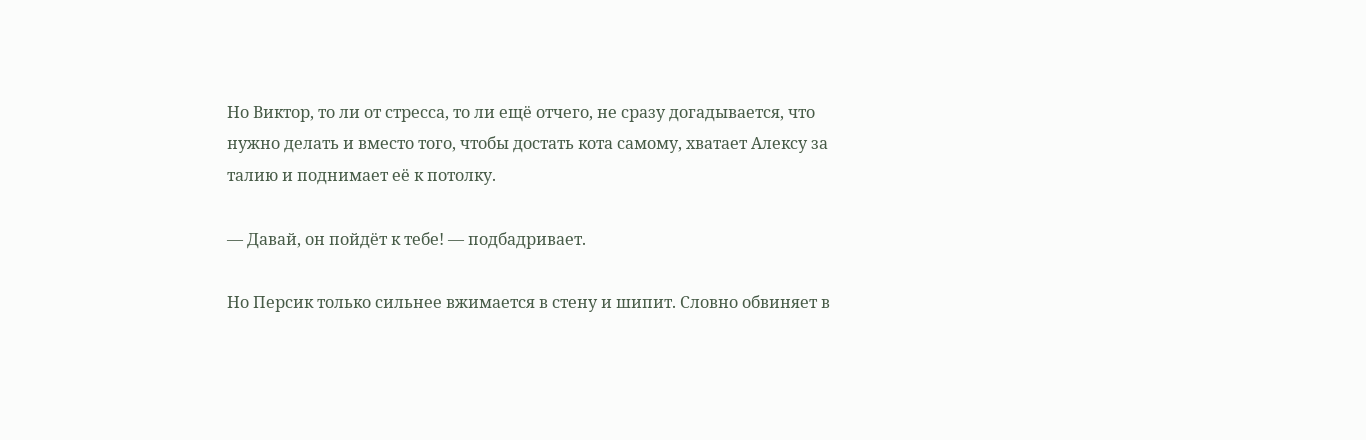Но Виктор, то ли от стресса, то ли ещё отчего, не сразу догадывается, что нужно делать и вместо того, чтобы достать кота самому, хватает Алексу за талию и поднимает её к потолку.

— Давай, он пойдёт к тебе! — подбадривает.

Но Персик только сильнее вжимается в стену и шипит. Словно обвиняет в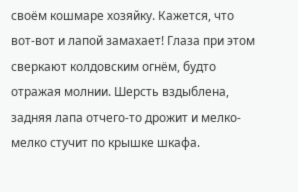своём кошмаре хозяйку. Кажется, что вот-вот и лапой замахает! Глаза при этом сверкают колдовским огнём, будто отражая молнии. Шерсть вздыблена, задняя лапа отчего-то дрожит и мелко-мелко стучит по крышке шкафа.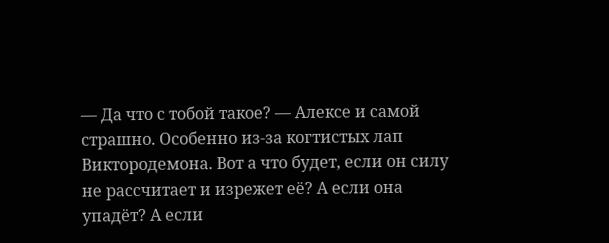— Да что с тобой такое? — Алексе и самой страшно. Особенно из-за когтистых лап Виктородемона. Вот а что будет, если он силу не рассчитает и изрежет её? А если она упадёт? А если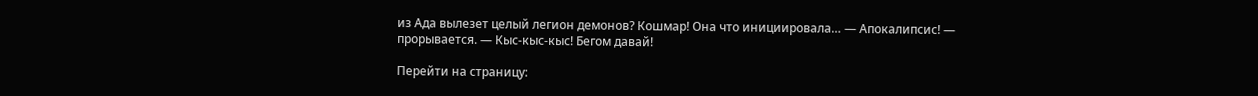из Ада вылезет целый легион демонов? Кошмар! Она что инициировала… — Апокалипсис! — прорывается. — Кыс-кыс-кыс! Бегом давай!

Перейти на страницу: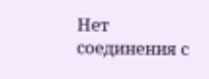Нет соединения с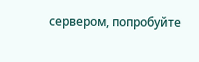сервером, попробуйте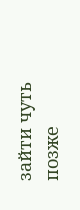зайти чуть позже